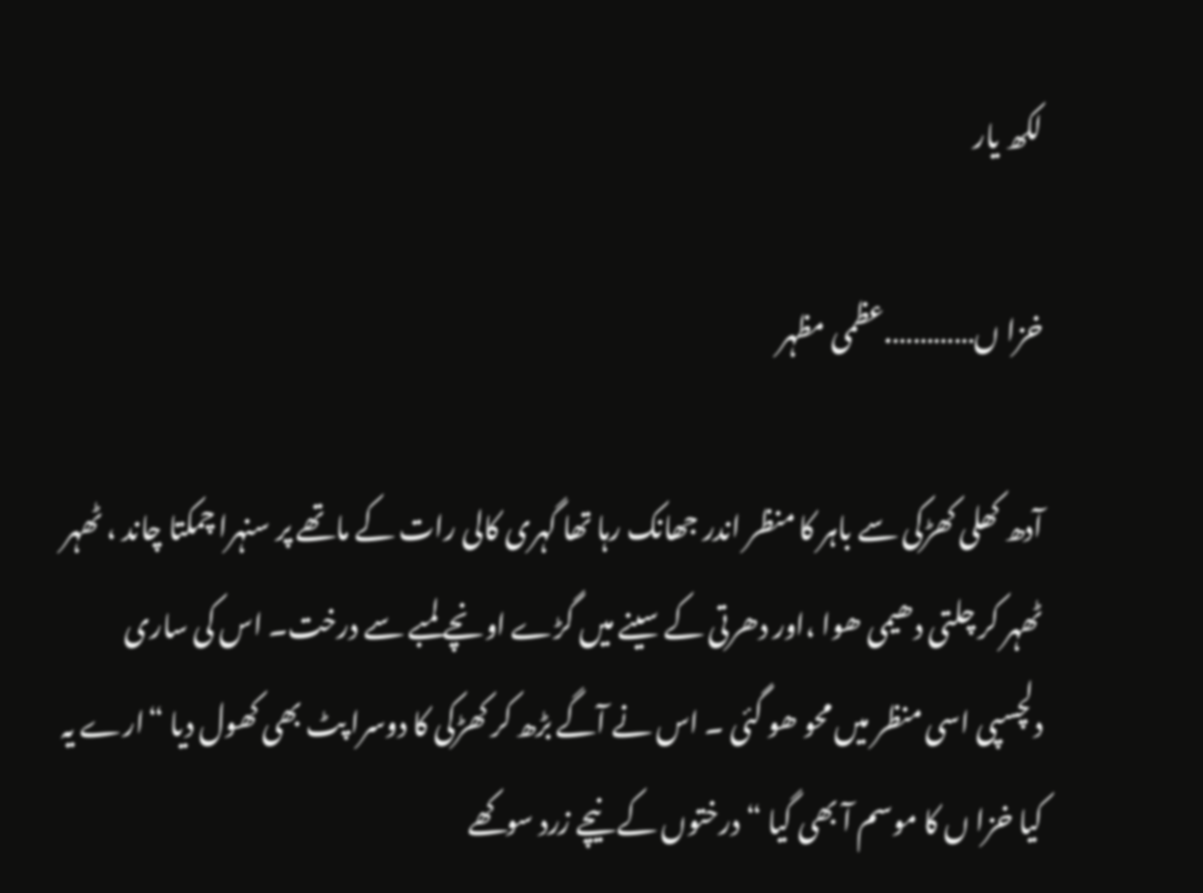لکھ یار

خزا ں………….عظمی مظہر

آدھ کھلی کھڑکی سے باہر کا منظر اندر جھانک رہا تھا گہری کالی رات کے ماتھے پر سنہرا چمکتا چاند ، ٹھہر ٹھہر کر چلتی دھیمی ھوا ،اور دھرتی کے سینے میں گڑے اونچے لمبے سے درخت۔ اس کی ساری دلچسپی اسی منظر میں محو ھو گئی ۔ اس نے آگے بڑھ کر کھڑکی کا دوسرا پٹ بھی کھول دیا “ارے یہ کیا خزا ں کا موسم آ بھی گیا “درختوں کے نیچے زرد سوکھے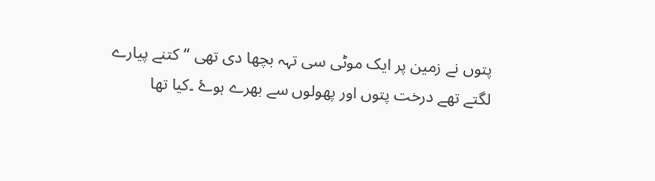پتوں نے زمین پر ایک موٹی سی تہہ بچھا دی تھی “کتنے پیارے لگتے تھے درخت پتوں اور پھولوں سے بھرے ہوۓ ۔کیا تھا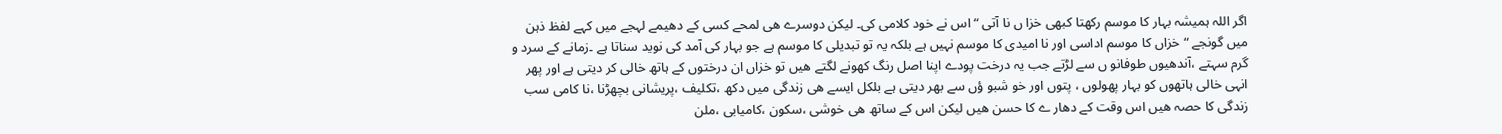اگر اللہ ہمیشہ بہار کا موسم رکھتا کبھی خزا ں نا آتی “اس نے خود کلامی کی۔ لیکن دوسرے ھی لمحے کسی کے دھیمے لہجے میں کہے لفظ ذہن میں گونجے “خزاں کا موسم اداسی اور نا امیدی کا موسم نہیں ہے بلکہ یہ تو تبدیلی کا موسم ہے جو بہار کی آمد کی نوید سناتا ہے ۔زمانے کے سرد و گرم سہتے ،آندھیوں طوفانو ں سے لڑتے جب یہ درخت پودے اپنا اصل رنگ کھونے لگتے ھیں تو خزاں ان درختوں کے ہاتھ خالی کر دیتی ہے اور پھر انہی خالی ہاتھوں کو بہار پھولوں ، پتوں اور خو شبو ؤں سے بھر دیتی ہے بلکل ایسے ھی زندگی میں دکھ ،تکلیف ،پریشانی بچھڑنا ،نا کامی سب زندگی کا حصہ ھیں اس وقت کے دھار ے کا حسن ھیں لیکن اس کے ساتھ ھی خوشی ،سکون ،کامیابی ،ملن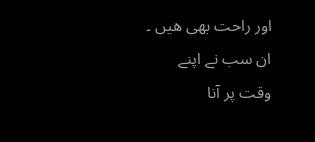اور راحت بھی ھیں ۔ ان سب نے اپنے وقت پر آنا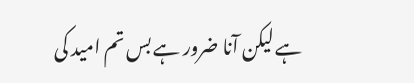ہے لیکن آنا ضرور ہے بس تم امید کی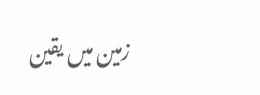زمین میں یقین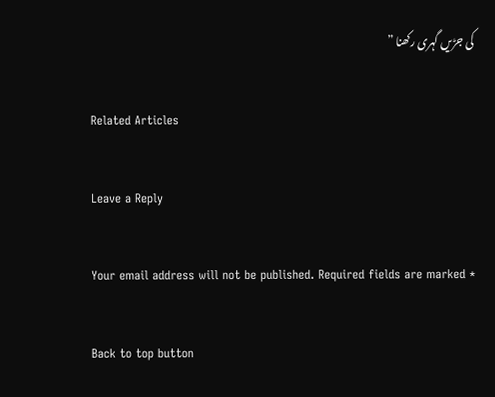کی جڑیں گہری رکھنا ”

Related Articles

Leave a Reply

Your email address will not be published. Required fields are marked *

Back to top button